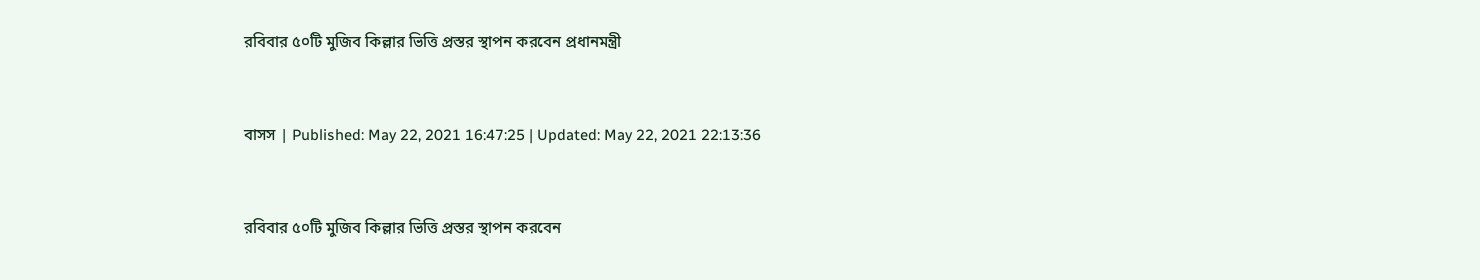রবিবার ৫০টি মুজিব কিল্লার ভিত্তি প্রস্তর স্থাপন করবেন প্রধানমন্ত্রী


বাসস | Published: May 22, 2021 16:47:25 | Updated: May 22, 2021 22:13:36


রবিবার ৫০টি মুজিব কিল্লার ভিত্তি প্রস্তর স্থাপন করবেন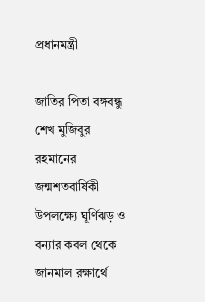প্রধানমন্ত্রী

জাতির পিতা বঙ্গবন্ধু শেখ মুজিবুর রহমানের জন্মশতবার্ষিকী উপলক্ষ্যে ঘূর্ণিঝড় ও বন্যার কবল থেকে জানমাল রক্ষার্থে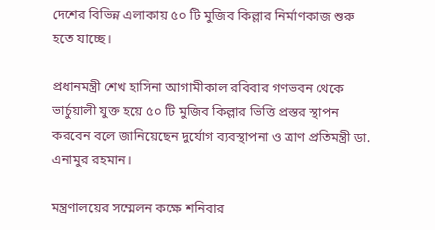দেশের বিভিন্ন এলাকায় ৫০ টি মুজিব কিল্লার নির্মাণকাজ শুরু হতে যাচ্ছে।

প্রধানমন্ত্রী শেখ হাসিনা আগামীকাল রবিবার গণভবন থেকে ভার্চুয়ালী যুক্ত হয়ে ৫০ টি মুজিব কিল্লার ভিত্তি প্রস্তর স্থাপন করবেন বলে জানিয়েছেন দুর্যোগ ব্যবস্থাপনা ও ত্রাণ প্রতিমন্ত্রী ডা. এনামুর রহমান।

মন্ত্রণালয়ের সম্মেলন কক্ষে শনিবার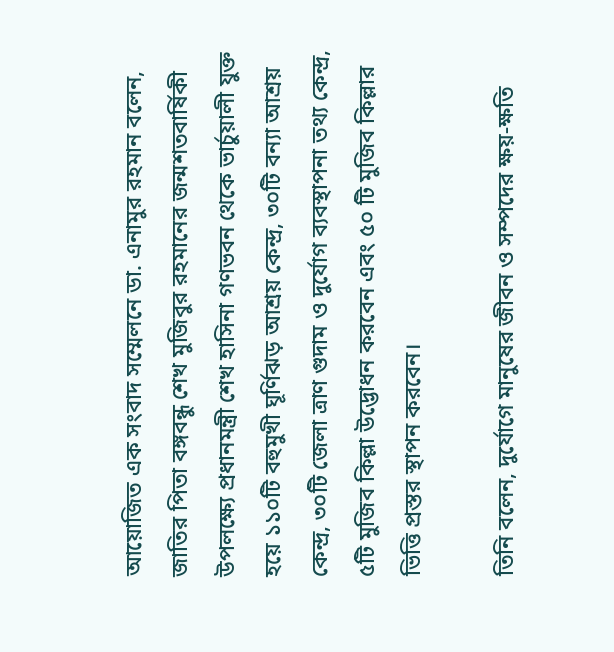আয়োজিত এক সংবাদ সম্মেলনে ডা. এনামুর রহমান বলেন, জাতির পিতা বঙ্গবন্ধু শেখ মুজিবুর রহমানের জন্মশতবার্ষিকী উপলক্ষ্যে প্রধানমন্ত্রী শেখ হাসিনা গণভবন থেকে ভার্চুয়ালী যুক্ত হয়ে ১১০টি বহুমুখী ঘূর্ণিঝড় আশ্রয় কেন্দ্র, ৩০টি বন্যা আশ্রয় কেন্দ্র, ৩০টি জেলা ত্রাণ গুদাম ও দুর্যোগ ব্যবস্থাপনা তথ্য কেন্দ্র, ৫টি মুজিব কিল্লা উদ্ভোধন করবেন এবং ৫০ টি মুজিব কিল্লার ভিত্তি প্রস্তর স্থাপন করবেন।

তিনি বলেন, দুর্যোগে মানুষের জীবন ও সম্পদের ক্ষয়-ক্ষতি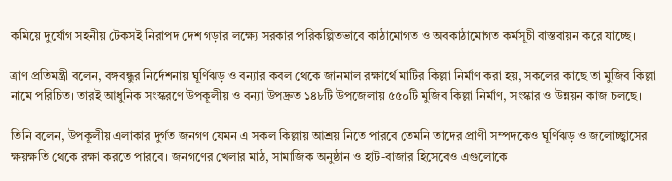কমিয়ে দুর্যোগ সহনীয় টেকসই নিরাপদ দেশ গড়ার লক্ষ্যে সরকার পরিকল্পিতভাবে কাঠামোগত ও অবকাঠামোগত কর্মসূচী বাস্তবায়ন করে যাচ্ছে।

ত্রাণ প্রতিমন্ত্রী বলেন, বঙ্গবন্ধুর নির্দেশনায় ঘূর্ণিঝড় ও বন্যার কবল থেকে জানমাল রক্ষার্থে মাটির কিল্লা নির্মাণ করা হয়, সকলের কাছে তা মুজিব কিল্লা নামে পরিচিত। তারই আধুনিক সংস্করণে উপকূলীয় ও বন্যা উপদ্রুত ১৪৮টি উপজেলায় ৫৫০টি মুজিব কিল্লা নির্মাণ, সংস্কার ও উন্নয়ন কাজ চলছে।

তিনি বলেন, উপকূলীয় এলাকার দুর্গত জনগণ যেমন এ সকল কিল্লায় আশ্রয় নিতে পারবে তেমনি তাদের প্রাণী সম্পদকেও ঘূর্ণিঝড় ও জলোচ্ছ্বাসের ক্ষয়ক্ষতি থেকে রক্ষা করতে পারবে। জনগণের খেলার মাঠ, সামাজিক অনুষ্ঠান ও হাট-বাজার হিসেবেও এগুলোকে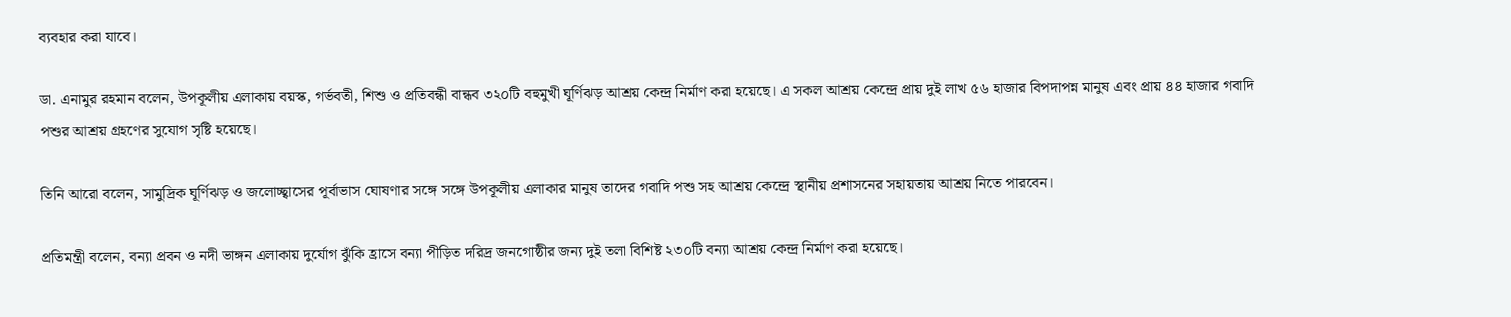ব্যবহার করা যাবে।

ডা. এনামুর রহমান বলেন, উপকূলীয় এলাকায় বয়স্ক, গর্ভবতী, শিশু ও প্রতিবন্ধী বান্ধব ৩২০টি বহুমুখী ঘূর্ণিঝড় আশ্রয় কেন্দ্র নির্মাণ করা হয়েছে। এ সকল আশ্রয় কেন্দ্রে প্রায় দুই লাখ ৫৬ হাজার বিপদাপন্ন মানুষ এবং প্রায় ৪৪ হাজার গবাদি পশুর আশ্রয় গ্রহণের সুযোগ সৃষ্টি হয়েছে।

তিনি আরো বলেন, সামুদ্রিক ঘূর্ণিঝড় ও জলোচ্ছ্বাসের পূর্বাভাস ঘোষণার সঙ্গে সঙ্গে উপকূলীয় এলাকার মানুষ তাদের গবাদি পশু সহ আশ্রয় কেন্দ্রে স্থানীয় প্রশাসনের সহায়তায় আশ্রয় নিতে পারবেন।

প্রতিমন্ত্রী বলেন, বন্যা প্রবন ও নদী ভাঙ্গন এলাকায় দুর্যোগ ঝুঁকি হ্রাসে বন্যা পীড়িত দরিদ্র জনগোষ্ঠীর জন্য দুই তলা বিশিষ্ট ২৩০টি বন্যা আশ্রয় কেন্দ্র নির্মাণ করা হয়েছে।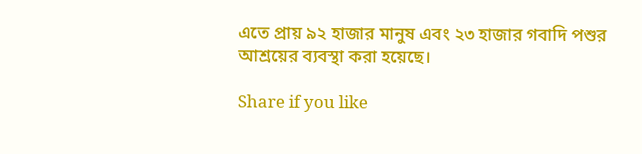এতে প্রায় ৯২ হাজার মানুষ এবং ২৩ হাজার গবাদি পশুর আশ্রয়ের ব্যবস্থা করা হয়েছে।

Share if you like